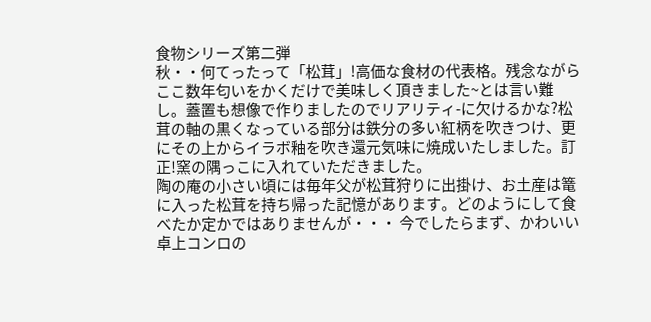食物シリーズ第二弾
秋・・何てったって「松茸」!高価な食材の代表格。残念ながらここ数年匂いをかくだけで美味しく頂きました~とは言い難し。蓋置も想像で作りましたのでリアリティ-に欠けるかな?松茸の軸の黒くなっている部分は鉄分の多い紅柄を吹きつけ、更にその上からイラボ釉を吹き還元気味に焼成いたしました。訂正!窯の隅っこに入れていただきました。
陶の庵の小さい頃には毎年父が松茸狩りに出掛け、お土産は篭に入った松茸を持ち帰った記憶があります。どのようにして食べたか定かではありませんが・・・ 今でしたらまず、かわいい卓上コンロの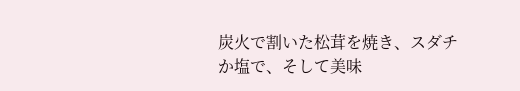炭火で割いた松茸を焼き、スダチか塩で、そして美味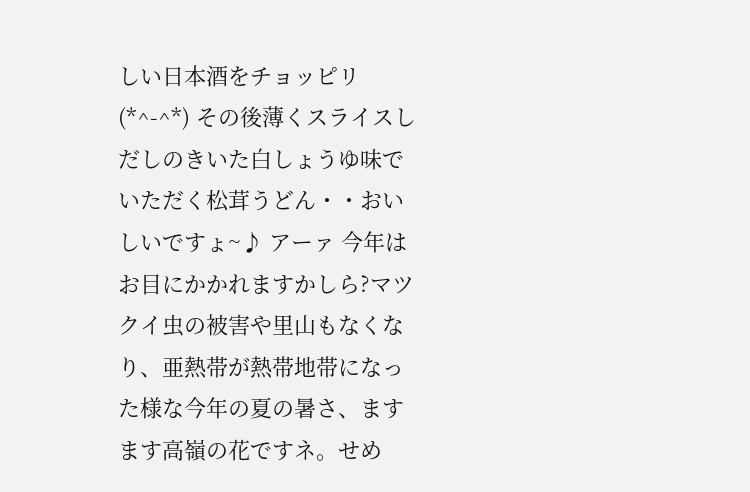しい日本酒をチョッピリ (*^-^*) その後薄くスライスしだしのきいた白しょうゆ味でいただく松茸うどん・・おいしいですょ~♪ アーァ 今年はお目にかかれますかしら?マツクイ虫の被害や里山もなくなり、亜熱帯が熱帯地帯になった様な今年の夏の暑さ、ますます高嶺の花ですネ。せめ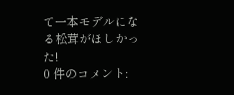て一本モデルになる松茸がほしかった!
0 件のコメント: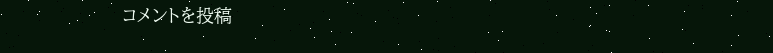コメントを投稿